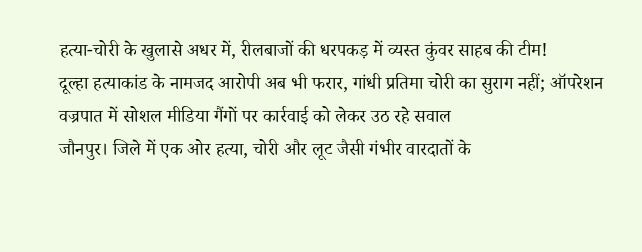हत्या-चोरी के खुलासे अधर में, रीलबाजों की धरपकड़ में व्यस्त कुंवर साहब की टीम!
दूल्हा हत्याकांड के नामजद आरोपी अब भी फरार, गांधी प्रतिमा चोरी का सुराग नहीं; ऑपरेशन वज्रपात में सोशल मीडिया गैंगों पर कार्रवाई को लेकर उठ रहे सवाल
जौनपुर। जिले में एक ओर हत्या, चोरी और लूट जैसी गंभीर वारदातों के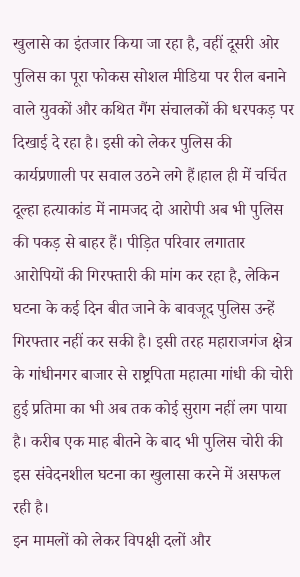खुलासे का इंतजार किया जा रहा है, वहीं दूसरी ओर पुलिस का पूरा फोकस सोशल मीडिया पर रील बनाने वाले युवकों और कथित गैंग संचालकों की धरपकड़ पर दिखाई दे रहा है। इसी को लेकर पुलिस की कार्यप्रणाली पर सवाल उठने लगे हैं।हाल ही में चर्चित दूल्हा हत्याकांड में नामजद दो आरोपी अब भी पुलिस की पकड़ से बाहर हैं। पीड़ित परिवार लगातार आरोपियों की गिरफ्तारी की मांग कर रहा है, लेकिन घटना के कई दिन बीत जाने के बावजूद पुलिस उन्हें गिरफ्तार नहीं कर सकी है। इसी तरह महाराजगंज क्षेत्र के गांधीनगर बाजार से राष्ट्रपिता महात्मा गांधी की चोरी हुई प्रतिमा का भी अब तक कोई सुराग नहीं लग पाया है। करीब एक माह बीतने के बाद भी पुलिस चोरी की इस संवेदनशील घटना का खुलासा करने में असफल रही है।
इन मामलों को लेकर विपक्षी दलों और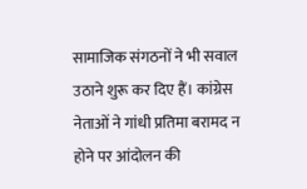सामाजिक संगठनों ने भी सवाल उठाने शुरू कर दिए हैं। कांग्रेस नेताओं ने गांधी प्रतिमा बरामद न होने पर आंदोलन की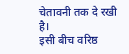चेतावनी तक दे रखी है।
इसी बीच वरिष्ठ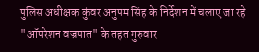पुलिस अधीक्षक कुंवर अनुपम सिंह के निर्देशन में चलाए जा रहे "ऑपरेशन वज्रपात" के तहत गुरुवार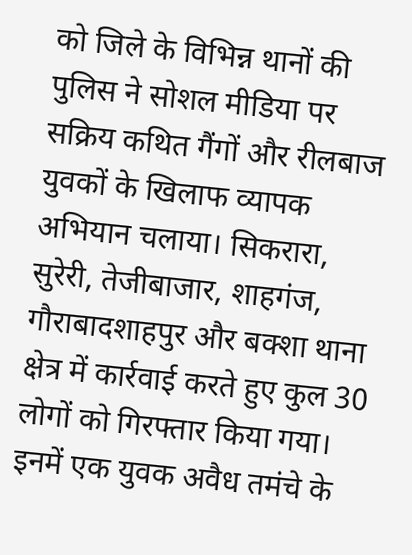को जिले के विभिन्न थानों की पुलिस ने सोशल मीडिया पर सक्रिय कथित गैंगों और रीलबाज युवकों के खिलाफ व्यापक अभियान चलाया। सिकरारा, सुरेरी, तेजीबाजार, शाहगंज, गौराबादशाहपुर और बक्शा थाना क्षेत्र में कार्रवाई करते हुए कुल 30 लोगों को गिरफ्तार किया गया। इनमें एक युवक अवैध तमंचे के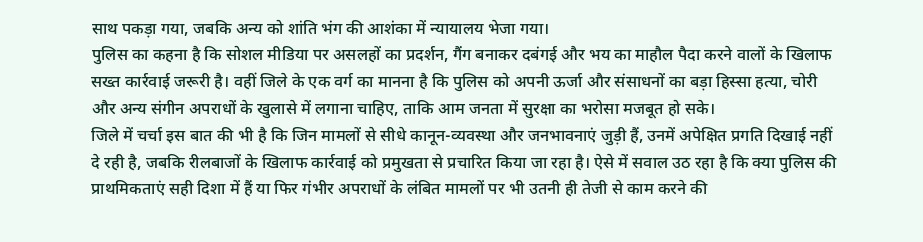साथ पकड़ा गया, जबकि अन्य को शांति भंग की आशंका में न्यायालय भेजा गया।
पुलिस का कहना है कि सोशल मीडिया पर असलहों का प्रदर्शन, गैंग बनाकर दबंगई और भय का माहौल पैदा करने वालों के खिलाफ सख्त कार्रवाई जरूरी है। वहीं जिले के एक वर्ग का मानना है कि पुलिस को अपनी ऊर्जा और संसाधनों का बड़ा हिस्सा हत्या, चोरी और अन्य संगीन अपराधों के खुलासे में लगाना चाहिए, ताकि आम जनता में सुरक्षा का भरोसा मजबूत हो सके।
जिले में चर्चा इस बात की भी है कि जिन मामलों से सीधे कानून-व्यवस्था और जनभावनाएं जुड़ी हैं, उनमें अपेक्षित प्रगति दिखाई नहीं दे रही है, जबकि रीलबाजों के खिलाफ कार्रवाई को प्रमुखता से प्रचारित किया जा रहा है। ऐसे में सवाल उठ रहा है कि क्या पुलिस की प्राथमिकताएं सही दिशा में हैं या फिर गंभीर अपराधों के लंबित मामलों पर भी उतनी ही तेजी से काम करने की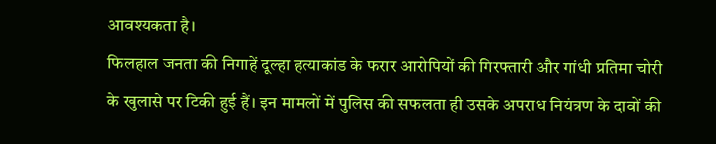आवश्यकता है।
फिलहाल जनता की निगाहें दूल्हा हत्याकांड के फरार आरोपियों की गिरफ्तारी और गांधी प्रतिमा चोरी के खुलासे पर टिकी हुई हैं। इन मामलों में पुलिस की सफलता ही उसके अपराध नियंत्रण के दावों की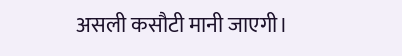असली कसौटी मानी जाएगी।